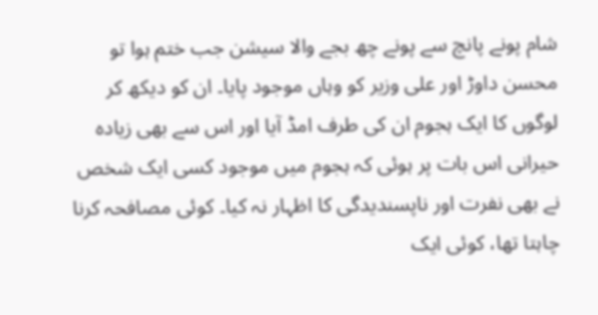شام پونے پانچ سے پونے چھ بجے والا سیشن جب ختم ہوا تو محسن داوڑ اور علی وزیر کو وہاں موجود پایا۔ ان کو دیکھ کر لوگوں کا ایک ہجوم ان کی طرف امڈ آیا اور اس سے بھی زیادہ حیرانی اس بات پر ہوئی کہ ہجوم میں موجود کسی ایک شخص نے بھی نفرت اور ناپسندیدگی کا اظہار نہ کیا۔ کوئی مصافحہ کرنا چاہتا تھا، کوئی ایک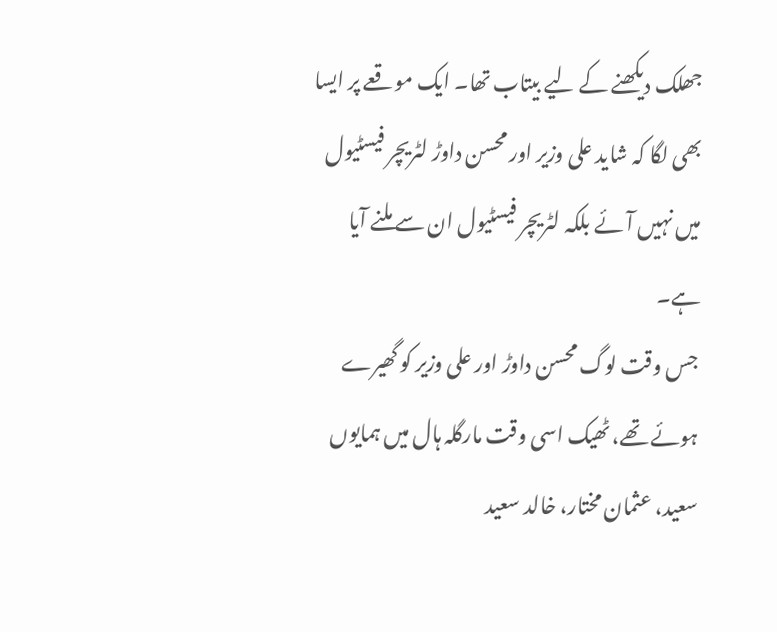جھلک دیکھنے کے لیے بیتاب تھا۔ ایک موقعے پر ایسا بھی لگا کہ شاید علی وزیر اور محسن داوڑ لٹریچر فیسٹیول میں نہیں آئے بلکہ لٹریچر فیسٹیول ان سے ملنے آیا ہے۔
جس وقت لوگ محسن داوڑ اور علی وزیر کو گھیرے ہوئے تھے، ٹھیک اسی وقت مارگلہ ہال میں ہمایوں سعید، عثمان مختار، خالد سعید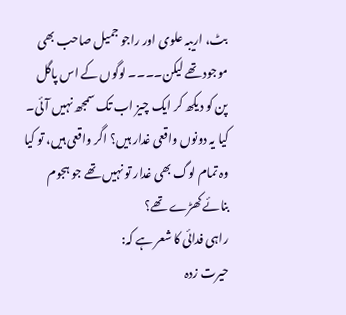بٹ، اریبہ علوی اور راجو جمیل صاحب بھی موجود تھے لیکن۔۔۔۔ لوگوں کے اس پاگل پن کو دیکھ کر ایک چیز اب تک سمجھ نہیں آئی۔ کیا یہ دونوں واقعی غدار ہیں؟ اگر واقعی ہیں، تو کیا وہ تمام لوگ بھی غدار تو نہیں تھے جو ہجوم بنائے کھڑے تھے؟
راہی فدائی کا شعر ہے کہ:
حیرت زدہ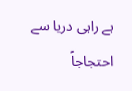ہے راہی دریا سے احتجاجاً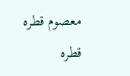معصوم قطرہ قطرہ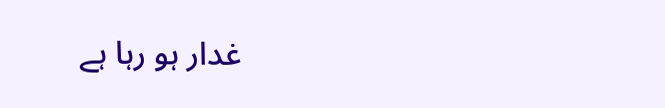غدار ہو رہا ہے